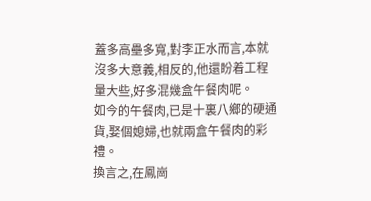蓋多高壘多寬,對李正水而言,本就沒多大意義,相反的,他還盼着工程量大些,好多混幾盒午餐肉呢。
如今的午餐肉,已是十裏八鄉的硬通貨,娶個媳婦,也就兩盒午餐肉的彩禮。
換言之,在鳳崗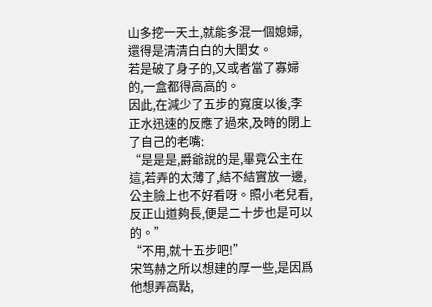山多挖一天土,就能多混一個媳婦,還得是清清白白的大閨女。
若是破了身子的,又或者當了寡婦的,一盒都得高高的。
因此,在減少了五步的寬度以後,李正水迅速的反應了過來,及時的閉上了自己的老嘴:
“是是是,爵爺說的是,畢竟公主在這,若弄的太薄了,結不結實放一邊,公主臉上也不好看呀。照小老兒看,反正山道夠長,便是二十步也是可以的。”
“不用,就十五步吧!”
宋笃赫之所以想建的厚一些,是因爲他想弄高點,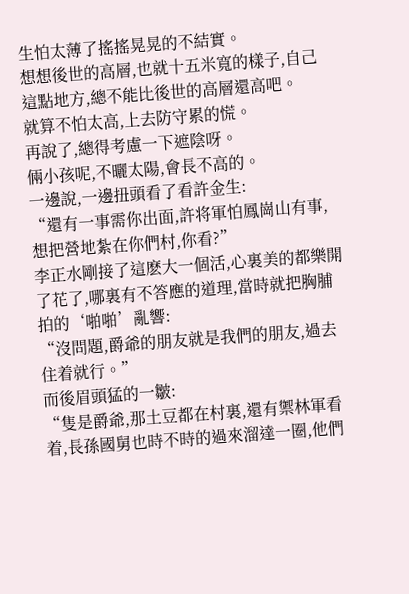生怕太薄了搖搖晃晃的不結實。
想想後世的高層,也就十五米寬的樣子,自己這點地方,總不能比後世的高層還高吧。
就算不怕太高,上去防守累的慌。
再說了,總得考慮一下遮陰呀。
倆小孩呢,不曬太陽,會長不高的。
一邊說,一邊扭頭看了看許金生:
“還有一事需你出面,許将軍怕鳳崗山有事,想把營地紮在你們村,你看?”
李正水剛接了這麽大一個活,心裏美的都樂開了花了,哪裏有不答應的道理,當時就把胸脯拍的‘啪啪’亂響:
“沒問題,爵爺的朋友就是我們的朋友,過去住着就行。”
而後眉頭猛的一皺:
“隻是爵爺,那土豆都在村裏,還有禦林軍看着,長孫國舅也時不時的過來溜達一圈,他們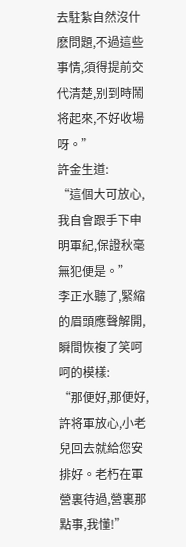去駐紮自然沒什麽問題,不過這些事情,須得提前交代清楚,别到時鬧将起來,不好收場呀。”
許金生道:
“這個大可放心,我自會跟手下申明軍紀,保證秋毫無犯便是。”
李正水聽了,緊縮的眉頭應聲解開,瞬間恢複了笑呵呵的模樣:
“那便好,那便好,許将軍放心,小老兒回去就給您安排好。老朽在軍營裏待過,營裏那點事,我懂!”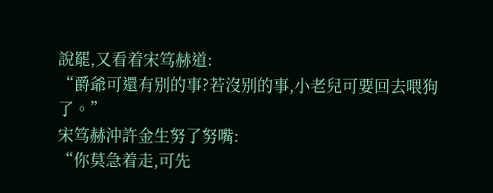說罷,又看着宋笃赫道:
“爵爺可還有别的事?若沒别的事,小老兒可要回去喂狗了。”
宋笃赫沖許金生努了努嘴:
“你莫急着走,可先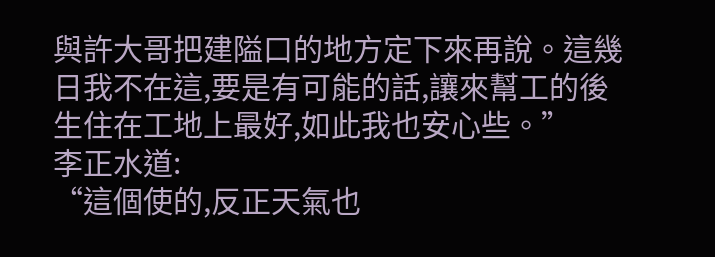與許大哥把建隘口的地方定下來再說。這幾日我不在這,要是有可能的話,讓來幫工的後生住在工地上最好,如此我也安心些。”
李正水道:
“這個使的,反正天氣也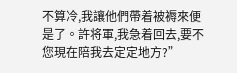不算冷,我讓他們帶着被褥來便是了。許将軍,我急着回去,要不您現在陪我去定定地方?”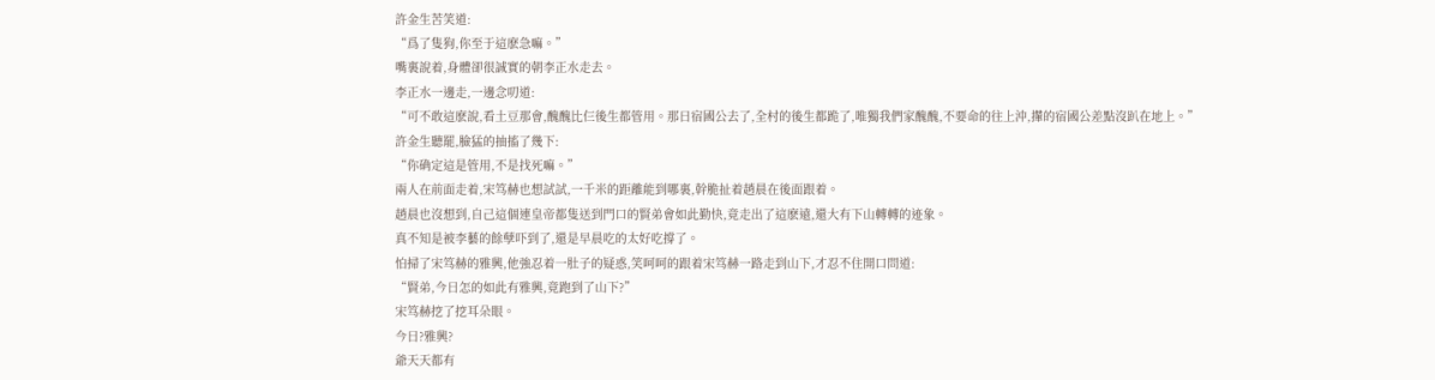許金生苦笑道:
“爲了隻狗,你至于這麽急嘛。”
嘴裏說着,身體卻很誠實的朝李正水走去。
李正水一邊走,一邊念叨道:
“可不敢這麽說,看土豆那會,醜醜比仨後生都管用。那日宿國公去了,全村的後生都跪了,唯獨我們家醜醜,不要命的往上沖,攆的宿國公差點沒趴在地上。”
許金生聽罷,臉猛的抽搐了幾下:
“你确定這是管用,不是找死嘛。”
兩人在前面走着,宋笃赫也想試試,一千米的距離能到哪裏,幹脆扯着趙晨在後面跟着。
趙晨也沒想到,自己這個連皇帝都隻送到門口的賢弟會如此勤快,竟走出了這麽遠,還大有下山轉轉的迹象。
真不知是被李藝的餘孽吓到了,還是早晨吃的太好吃撐了。
怕掃了宋笃赫的雅興,他強忍着一肚子的疑惑,笑呵呵的跟着宋笃赫一路走到山下,才忍不住開口問道:
“賢弟,今日怎的如此有雅興,竟跑到了山下?”
宋笃赫挖了挖耳朵眼。
今日?雅興?
爺天天都有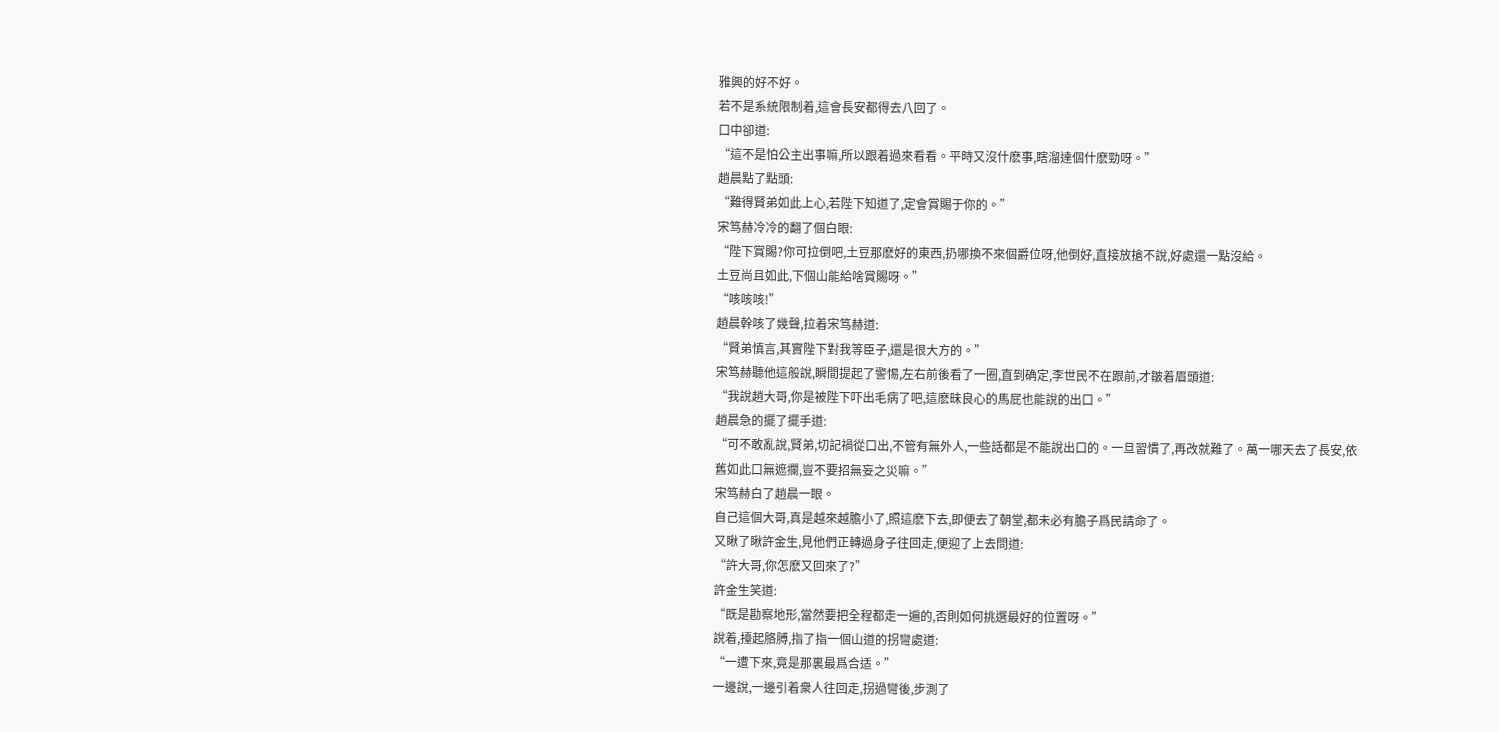雅興的好不好。
若不是系統限制着,這會長安都得去八回了。
口中卻道:
“這不是怕公主出事嘛,所以跟着過來看看。平時又沒什麽事,瞎溜達個什麽勁呀。”
趙晨點了點頭:
“難得賢弟如此上心,若陛下知道了,定會賞賜于你的。”
宋笃赫冷冷的翻了個白眼:
“陛下賞賜?你可拉倒吧,土豆那麽好的東西,扔哪換不來個爵位呀,他倒好,直接放搶不說,好處還一點沒給。
土豆尚且如此,下個山能給啥賞賜呀。”
“咳咳咳!”
趙晨幹咳了幾聲,拉着宋笃赫道:
“賢弟慎言,其實陛下對我等臣子,還是很大方的。”
宋笃赫聽他這般說,瞬間提起了警惕,左右前後看了一圈,直到确定,李世民不在跟前,才皺着眉頭道:
“我說趙大哥,你是被陛下吓出毛病了吧,這麽昧良心的馬屁也能說的出口。”
趙晨急的擺了擺手道:
“可不敢亂說,賢弟,切記禍從口出,不管有無外人,一些話都是不能說出口的。一旦習慣了,再改就難了。萬一哪天去了長安,依舊如此口無遮攔,豈不要招無妄之災嘛。”
宋笃赫白了趙晨一眼。
自己這個大哥,真是越來越膽小了,照這麽下去,即便去了朝堂,都未必有膽子爲民請命了。
又瞅了瞅許金生,見他們正轉過身子往回走,便迎了上去問道:
“許大哥,你怎麽又回來了?”
許金生笑道:
“既是勘察地形,當然要把全程都走一遍的,否則如何挑選最好的位置呀。”
說着,擡起胳膊,指了指一個山道的拐彎處道:
“一遭下來,竟是那裏最爲合适。”
一邊說,一邊引着衆人往回走,拐過彎後,步測了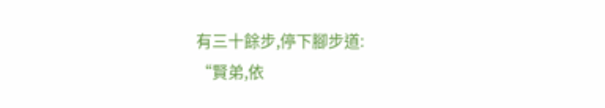有三十餘步,停下腳步道:
“賢弟,依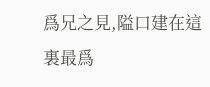爲兄之見,隘口建在這裏最爲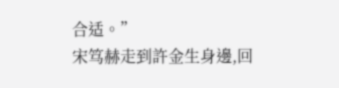合适。”
宋笃赫走到許金生身邊,回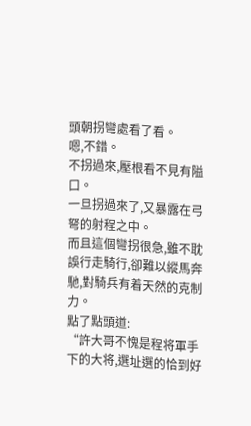頭朝拐彎處看了看。
嗯,不錯。
不拐過來,壓根看不見有隘口。
一旦拐過來了,又暴露在弓弩的射程之中。
而且這個彎拐很急,雖不耽誤行走騎行,卻難以縱馬奔馳,對騎兵有着天然的克制力。
點了點頭道:
“許大哥不愧是程将軍手下的大将,選址選的恰到好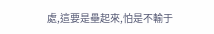處,這要是壘起來,怕是不輸于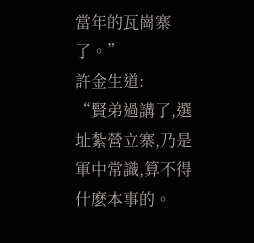當年的瓦崗寨了。”
許金生道:
“賢弟過講了,選址紮營立寨,乃是軍中常識,算不得什麽本事的。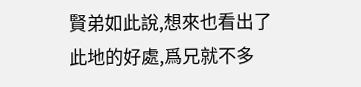賢弟如此說,想來也看出了此地的好處,爲兄就不多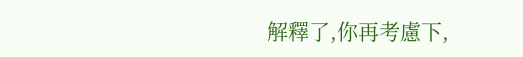解釋了,你再考慮下,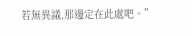若無異議,那邊定在此處吧。”